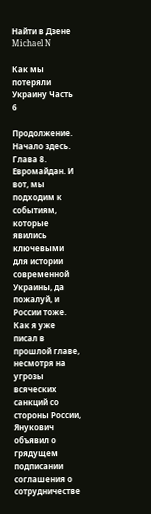Найти в Дзене
Michael N

Как мы потеряли Украину Часть 6

Продолжение. Начало здесь. Глава 8. Евромайдан. И вот, мы подходим к событиям, которые явились ключевыми для истории современной Украины, да пожалуй, и России тоже. Как я уже писал в прошлой главе, несмотря на угрозы всяческих санкций со стороны России, Янукович объявил о грядущем подписании соглашения о сотрудничестве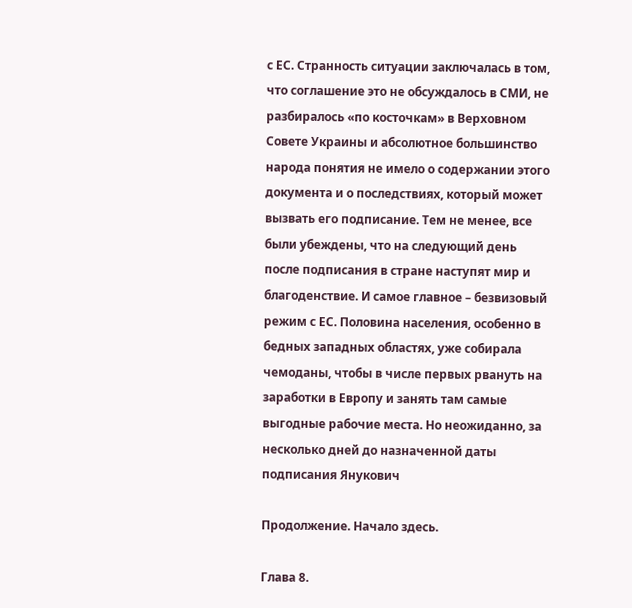с ЕС. Странность ситуации заключалась в том, что соглашение это не обсуждалось в СМИ, не разбиралось «по косточкам» в Верховном Совете Украины и абсолютное большинство народа понятия не имело о содержании этого документа и о последствиях, который может вызвать его подписание. Тем не менее, все были убеждены, что на следующий день после подписания в стране наступят мир и благоденствие. И самое главное – безвизовый режим с ЕС. Половина населения, особенно в бедных западных областях, уже собирала чемоданы, чтобы в числе первых рвануть на заработки в Европу и занять там самые выгодные рабочие места. Но неожиданно, за несколько дней до назначенной даты подписания Янукович

Продолжение. Начало здесь.

Глава 8.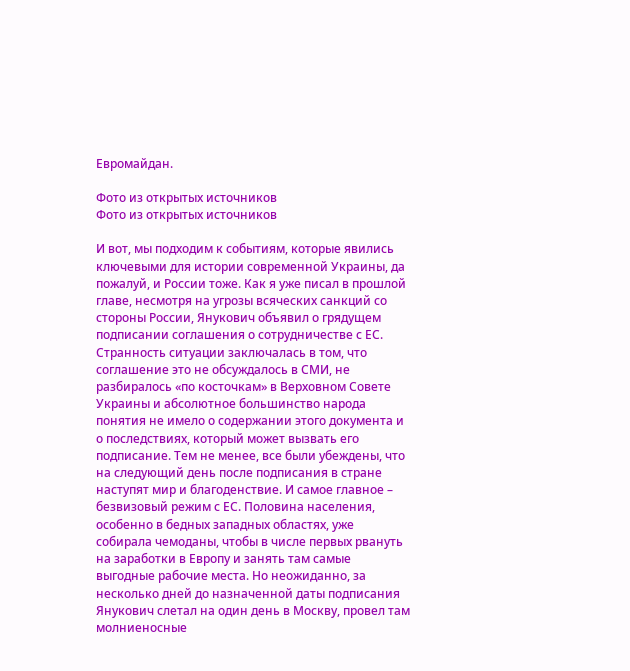Евромайдан.

Фото из открытых источников
Фото из открытых источников

И вот, мы подходим к событиям, которые явились ключевыми для истории современной Украины, да пожалуй, и России тоже. Как я уже писал в прошлой главе, несмотря на угрозы всяческих санкций со стороны России, Янукович объявил о грядущем подписании соглашения о сотрудничестве с ЕС. Странность ситуации заключалась в том, что соглашение это не обсуждалось в СМИ, не разбиралось «по косточкам» в Верховном Совете Украины и абсолютное большинство народа понятия не имело о содержании этого документа и о последствиях, который может вызвать его подписание. Тем не менее, все были убеждены, что на следующий день после подписания в стране наступят мир и благоденствие. И самое главное – безвизовый режим с ЕС. Половина населения, особенно в бедных западных областях, уже собирала чемоданы, чтобы в числе первых рвануть на заработки в Европу и занять там самые выгодные рабочие места. Но неожиданно, за несколько дней до назначенной даты подписания Янукович слетал на один день в Москву, провел там молниеносные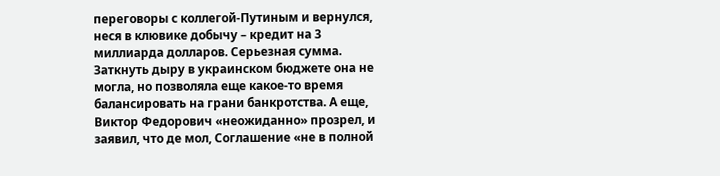переговоры с коллегой-Путиным и вернулся, неся в клювике добычу – кредит на 3 миллиарда долларов. Серьезная сумма. Заткнуть дыру в украинском бюджете она не могла, но позволяла еще какое-то время балансировать на грани банкротства. А еще, Виктор Федорович «неожиданно» прозрел, и заявил, что де мол, Соглашение «не в полной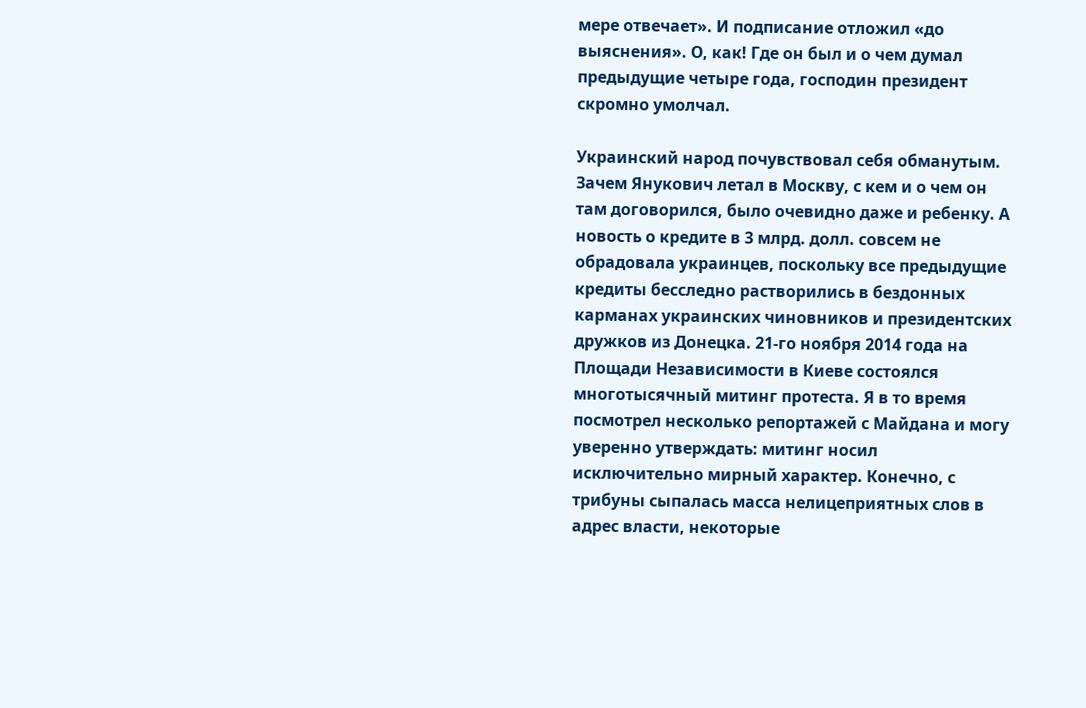мере отвечает». И подписание отложил «до выяснения». О, как! Где он был и о чем думал предыдущие четыре года, господин президент скромно умолчал.

Украинский народ почувствовал себя обманутым. Зачем Янукович летал в Москву, с кем и о чем он там договорился, было очевидно даже и ребенку. А новость о кредите в 3 млрд. долл. совсем не обрадовала украинцев, поскольку все предыдущие кредиты бесследно растворились в бездонных карманах украинских чиновников и президентских дружков из Донецка. 21-го ноября 2014 года на Площади Независимости в Киеве состоялся многотысячный митинг протеста. Я в то время посмотрел несколько репортажей с Майдана и могу уверенно утверждать: митинг носил исключительно мирный характер. Конечно, с трибуны сыпалась масса нелицеприятных слов в адрес власти, некоторые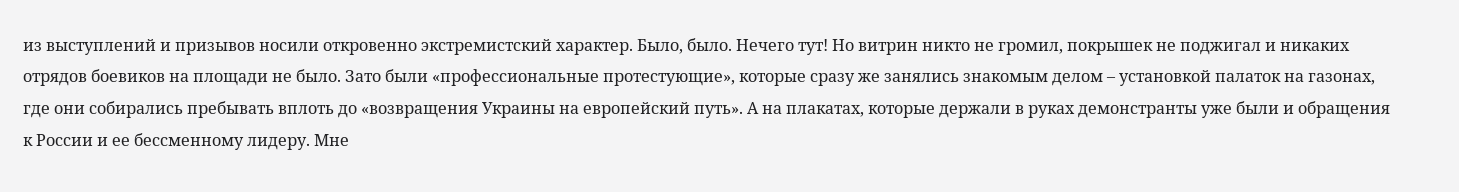из выступлений и призывов носили откровенно экстремистский характер. Было, было. Нечего тут! Но витрин никто не громил, покрышек не поджигал и никаких отрядов боевиков на площади не было. Зато были «профессиональные протестующие», которые сразу же занялись знакомым делом – установкой палаток на газонах, где они собирались пребывать вплоть до «возвращения Украины на европейский путь». А на плакатах, которые держали в руках демонстранты уже были и обращения к России и ее бессменному лидеру. Мне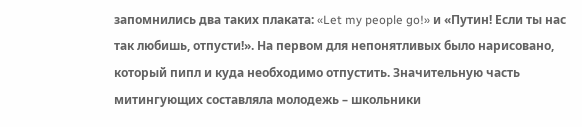запомнились два таких плаката: «Let my people go!» и «Путин! Если ты нас так любишь, отпусти!». На первом для непонятливых было нарисовано, который пипл и куда необходимо отпустить. Значительную часть митингующих составляла молодежь – школьники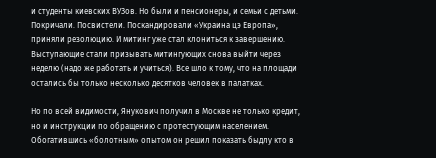и студенты киевских ВУЗов. Но были и пенсионеры, и семьи с детьми. Покричали. Посвистели. Поскандировали «Украина цэ Европа», приняли резолюцию. И митинг уже стал клониться к завершению. Выступающие стали призывать митингующих снова выйти через неделю (надо же работать и учиться). Все шло к тому, что на площади остались бы только несколько десятков человек в палатках.

Но по всей видимости, Янукович получил в Москве не только кредит, но и инструкции по обращению с протестующим населением. Обогатившись «болотным» опытом он решил показать быдлу кто в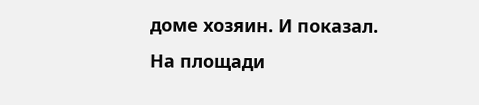доме хозяин. И показал. На площади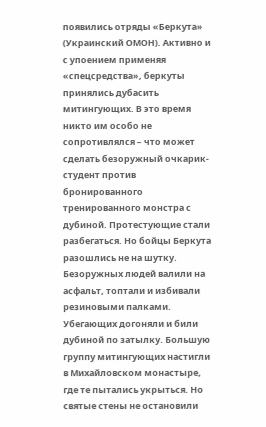появились отряды «Беркута» (Украинский ОМОН). Активно и с упоением применяя «спецсредства», беркуты принялись дубасить митингующих. В это время никто им особо не сопротивлялся – что может сделать безоружный очкарик-студент против бронированного тренированного монстра с дубиной. Протестующие стали разбегаться. Но бойцы Беркута разошлись не на шутку. Безоружных людей валили на асфальт, топтали и избивали резиновыми палками. Убегающих догоняли и били дубиной по затылку. Большую группу митингующих настигли в Михайловском монастыре, где те пытались укрыться. Но святые стены не остановили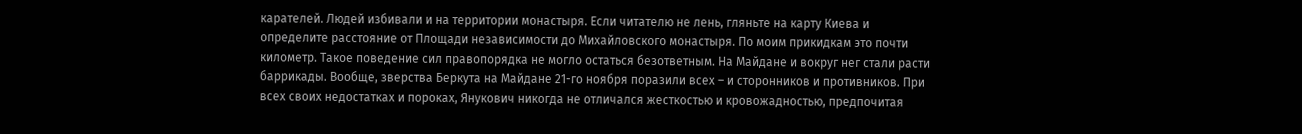карателей. Людей избивали и на территории монастыря. Если читателю не лень, гляньте на карту Киева и определите расстояние от Площади независимости до Михайловского монастыря. По моим прикидкам это почти километр. Такое поведение сил правопорядка не могло остаться безответным. На Майдане и вокруг нег стали расти баррикады. Вообще, зверства Беркута на Майдане 21-го ноября поразили всех – и сторонников и противников. При всех своих недостатках и пороках, Янукович никогда не отличался жесткостью и кровожадностью, предпочитая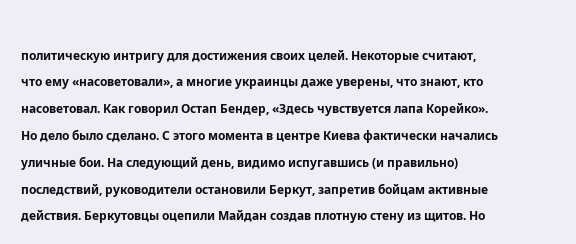политическую интригу для достижения своих целей. Некоторые считают, что ему «насоветовали», а многие украинцы даже уверены, что знают, кто насоветовал. Как говорил Остап Бендер, «Здесь чувствуется лапа Корейко». Но дело было сделано. С этого момента в центре Киева фактически начались уличные бои. На следующий день, видимо испугавшись (и правильно) последствий, руководители остановили Беркут, запретив бойцам активные действия. Беркутовцы оцепили Майдан создав плотную стену из щитов. Но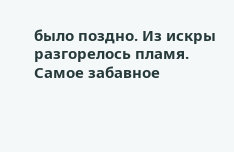было поздно. Из искры разгорелось пламя. Самое забавное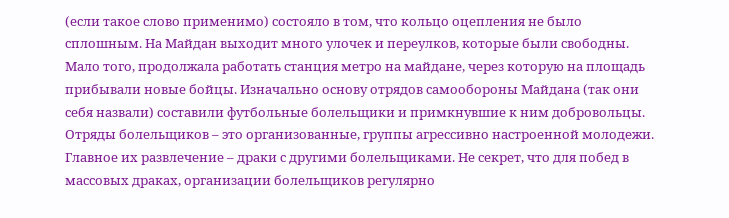(если такое слово применимо) состояло в том, что кольцо оцепления не было сплошным. На Майдан выходит много улочек и переулков, которые были свободны. Мало того, продолжала работать станция метро на майдане, через которую на площадь прибывали новые бойцы. Изначально основу отрядов самообороны Майдана (так они себя назвали) составили футбольные болельщики и примкнувшие к ним добровольцы. Отряды болельщиков – это организованные, группы агрессивно настроенной молодежи. Главное их развлечение – драки с другими болельщиками. Не секрет, что для побед в массовых драках, организации болельщиков регулярно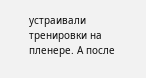устраивали тренировки на пленере. А после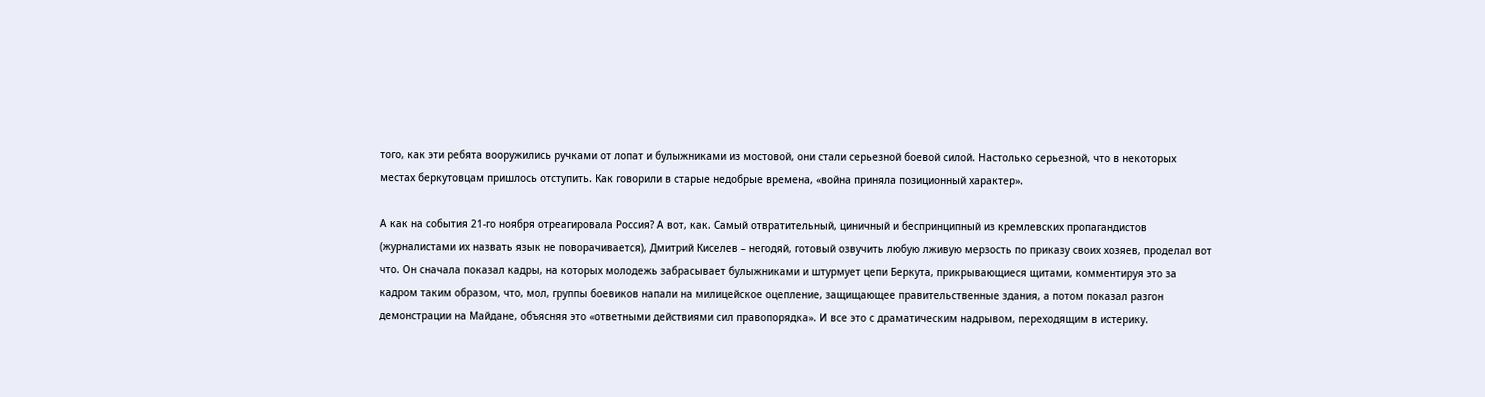того, как эти ребята вооружились ручками от лопат и булыжниками из мостовой, они стали серьезной боевой силой. Настолько серьезной, что в некоторых местах беркутовцам пришлось отступить. Как говорили в старые недобрые времена, «война приняла позиционный характер».

А как на события 21-го ноября отреагировала Россия? А вот, как. Самый отвратительный, циничный и беспринципный из кремлевских пропагандистов (журналистами их назвать язык не поворачивается), Дмитрий Киселев – негодяй, готовый озвучить любую лживую мерзость по приказу своих хозяев, проделал вот что. Он сначала показал кадры, на которых молодежь забрасывает булыжниками и штурмует цепи Беркута, прикрывающиеся щитами, комментируя это за кадром таким образом, что, мол, группы боевиков напали на милицейское оцепление, защищающее правительственные здания, а потом показал разгон демонстрации на Майдане, объясняя это «ответными действиями сил правопорядка». И все это с драматическим надрывом, переходящим в истерику.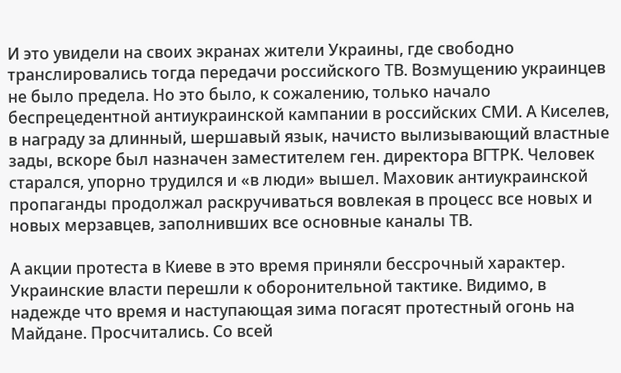И это увидели на своих экранах жители Украины, где свободно транслировались тогда передачи российского ТВ. Возмущению украинцев не было предела. Но это было, к сожалению, только начало беспрецедентной антиукраинской кампании в российских СМИ. А Киселев, в награду за длинный, шершавый язык, начисто вылизывающий властные зады, вскоре был назначен заместителем ген. директора ВГТРК. Человек старался, упорно трудился и «в люди» вышел. Маховик антиукраинской пропаганды продолжал раскручиваться вовлекая в процесс все новых и новых мерзавцев, заполнивших все основные каналы ТВ.

А акции протеста в Киеве в это время приняли бессрочный характер. Украинские власти перешли к оборонительной тактике. Видимо, в надежде что время и наступающая зима погасят протестный огонь на Майдане. Просчитались. Со всей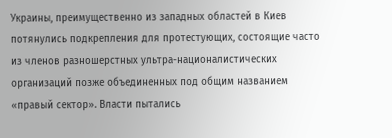Украины, преимущественно из западных областей в Киев потянулись подкрепления для протестующих, состоящие часто из членов разношерстных ультра-националистических организаций позже объединенных под общим названием «правый сектор». Власти пытались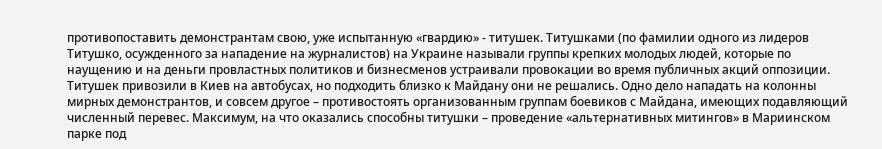противопоставить демонстрантам свою, уже испытанную «гвардию» - титушек. Титушками (по фамилии одного из лидеров Титушко, осужденного за нападение на журналистов) на Украине называли группы крепких молодых людей, которые по наущению и на деньги провластных политиков и бизнесменов устраивали провокации во время публичных акций оппозиции. Титушек привозили в Киев на автобусах, но подходить близко к Майдану они не решались. Одно дело нападать на колонны мирных демонстрантов, и совсем другое – противостоять организованным группам боевиков с Майдана, имеющих подавляющий численный перевес. Максимум, на что оказались способны титушки – проведение «альтернативных митингов» в Мариинском парке под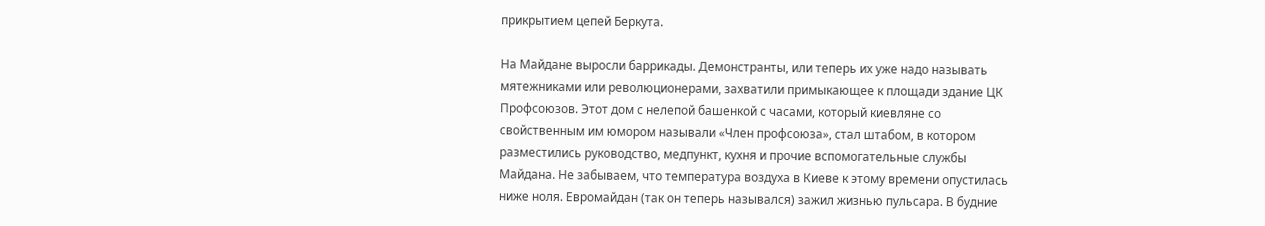прикрытием цепей Беркута.

На Майдане выросли баррикады. Демонстранты, или теперь их уже надо называть мятежниками или революционерами, захватили примыкающее к площади здание ЦК Профсоюзов. Этот дом с нелепой башенкой с часами, который киевляне со свойственным им юмором называли «Член профсоюза», стал штабом, в котором разместились руководство, медпункт, кухня и прочие вспомогательные службы Майдана. Не забываем, что температура воздуха в Киеве к этому времени опустилась ниже ноля. Евромайдан (так он теперь назывался) зажил жизнью пульсара. В будние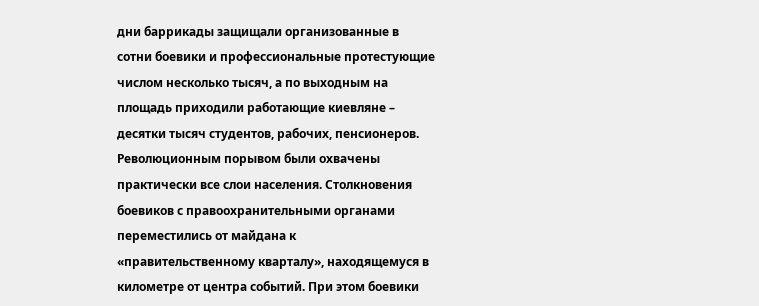дни баррикады защищали организованные в сотни боевики и профессиональные протестующие числом несколько тысяч, а по выходным на площадь приходили работающие киевляне – десятки тысяч студентов, рабочих, пенсионеров. Революционным порывом были охвачены практически все слои населения. Столкновения боевиков с правоохранительными органами переместились от майдана к «правительственному кварталу», находящемуся в километре от центра событий. При этом боевики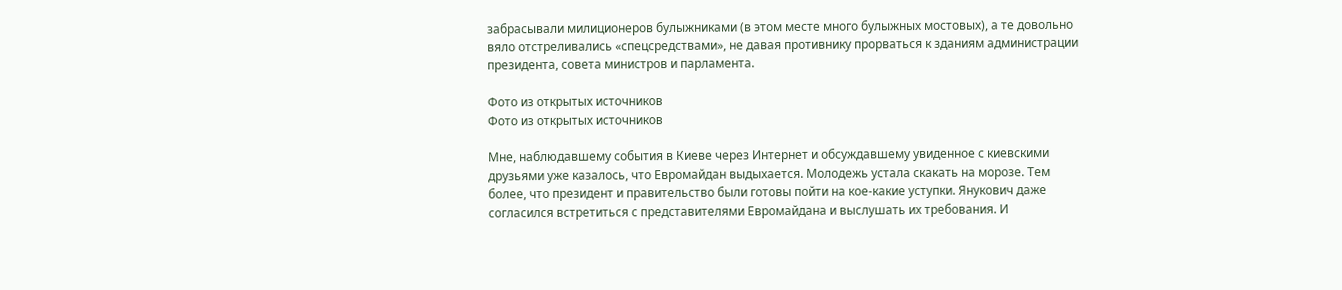забрасывали милиционеров булыжниками (в этом месте много булыжных мостовых), а те довольно вяло отстреливались «спецсредствами», не давая противнику прорваться к зданиям администрации президента, совета министров и парламента.

Фото из открытых источников
Фото из открытых источников

Мне, наблюдавшему события в Киеве через Интернет и обсуждавшему увиденное с киевскими друзьями уже казалось, что Евромайдан выдыхается. Молодежь устала скакать на морозе. Тем более, что президент и правительство были готовы пойти на кое-какие уступки. Янукович даже согласился встретиться с представителями Евромайдана и выслушать их требования. И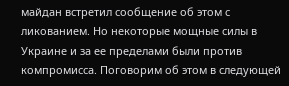майдан встретил сообщение об этом с ликованием. Но некоторые мощные силы в Украине и за ее пределами были против компромисса. Поговорим об этом в следующей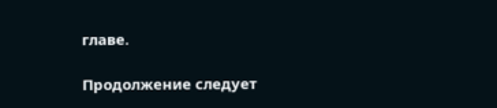главе.

Продолжение следует